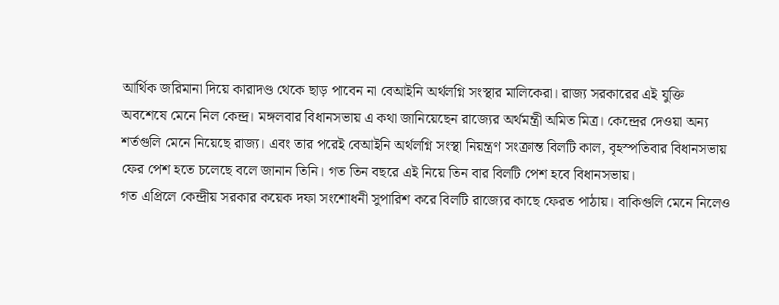আর্থিক জরিমানা দিয়ে কারাদণ্ড থেকে ছাড় পাবেন না বেআইনি অর্থলগ্নি সংস্থার মালিকেরা। রাজ্য সরকারের এই যুক্তি অবশেষে মেনে নিল কেন্দ্র। মঙ্গলবার বিধানসভায় এ কথা জানিয়েছেন রাজ্যের অর্থমন্ত্রী অমিত মিত্র। কেন্দ্রের দেওয়া অন্য শর্তগুলি মেনে নিয়েছে রাজ্য। এবং তার পরেই বেআইনি অর্থলগ্নি সংস্থা নিয়ন্ত্রণ সংক্রান্ত বিলটি কাল, বৃহস্পতিবার বিধানসভায় ফের পেশ হতে চলেছে বলে জানান তিনি। গত তিন বছরে এই নিয়ে তিন বার বিলটি পেশ হবে বিধানসভায়।
গত এপ্রিলে কেন্দ্রীয় সরকার কয়েক দফা সংশোধনী সুপারিশ করে বিলটি রাজ্যের কাছে ফেরত পাঠায়। বাকিগুলি মেনে নিলেও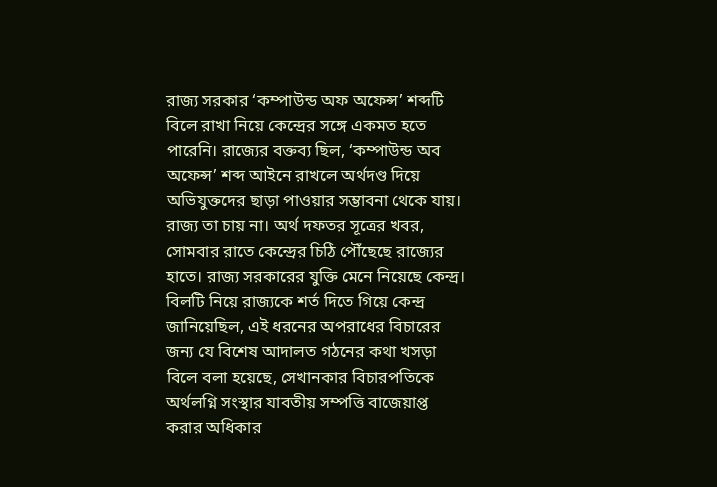রাজ্য সরকার ‘কম্পাউন্ড অফ অফেন্স’ শব্দটি বিলে রাখা নিয়ে কেন্দ্রের সঙ্গে একমত হতে পারেনি। রাজ্যের বক্তব্য ছিল, ‘কম্পাউন্ড অব অফেন্স’ শব্দ আইনে রাখলে অর্থদণ্ড দিয়ে অভিযুক্তদের ছাড়া পাওয়ার সম্ভাবনা থেকে যায়। রাজ্য তা চায় না। অর্থ দফতর সূত্রের খবর, সোমবার রাতে কেন্দ্রের চিঠি পৌঁছেছে রাজ্যের হাতে। রাজ্য সরকারের যুক্তি মেনে নিয়েছে কেন্দ্র।
বিলটি নিয়ে রাজ্যকে শর্ত দিতে গিয়ে কেন্দ্র জানিয়েছিল, এই ধরনের অপরাধের বিচারের জন্য যে বিশেষ আদালত গঠনের কথা খসড়া বিলে বলা হয়েছে, সেখানকার বিচারপতিকে অর্থলগ্নি সংস্থার যাবতীয় সম্পত্তি বাজেয়াপ্ত করার অধিকার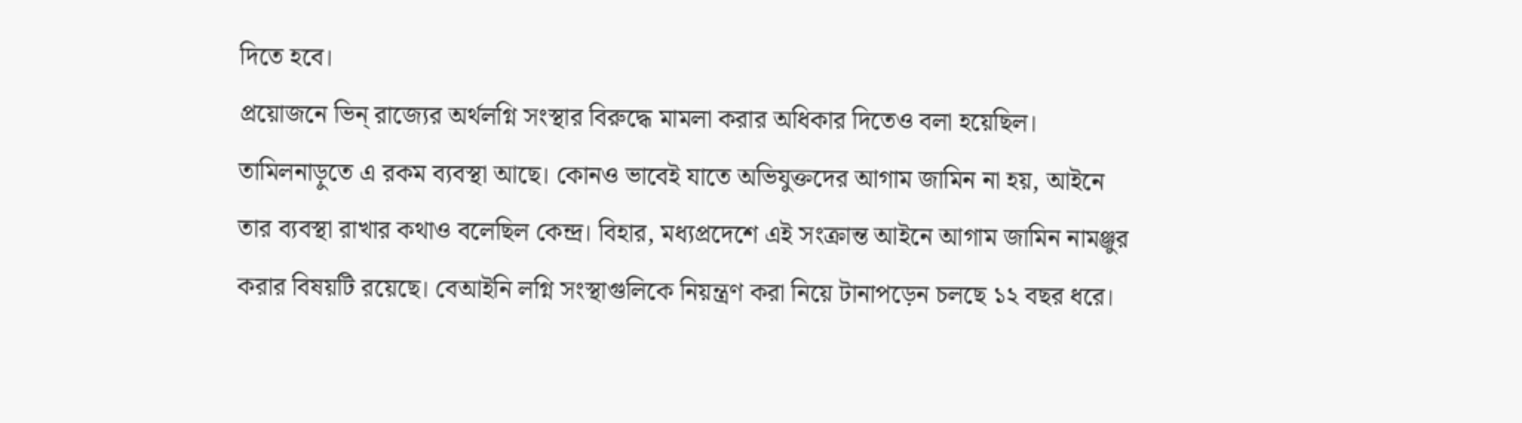দিতে হবে।
প্রয়োজনে ভিন্ রাজ্যের অর্থলগ্নি সংস্থার বিরুদ্ধে মামলা করার অধিকার দিতেও বলা হয়েছিল। তামিলনাড়ুতে এ রকম ব্যবস্থা আছে। কোনও ভাবেই যাতে অভিযুক্তদের আগাম জামিন না হয়, আইনে তার ব্যবস্থা রাখার কথাও বলেছিল কেন্দ্র। বিহার, মধ্যপ্রদেশে এই সংক্রান্ত আইনে আগাম জামিন নামঞ্জুর করার বিষয়টি রয়েছে। বেআইনি লগ্নি সংস্থাগুলিকে নিয়ন্ত্রণ করা নিয়ে টানাপড়েন চলছে ১২ বছর ধরে।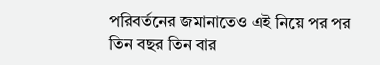পরিবর্তনের জমানাতেও এই নিয়ে পর পর তিন বছর তিন বার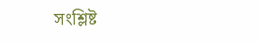সংশ্লিষ্ট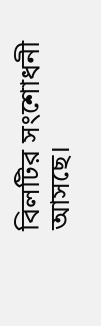বিলটির সংশোধনী আসছে।